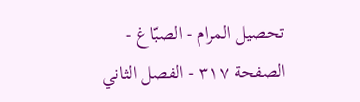تحصيل المرام - الصبّاغ - الصفحة ٣١٧ - الفصل الثاني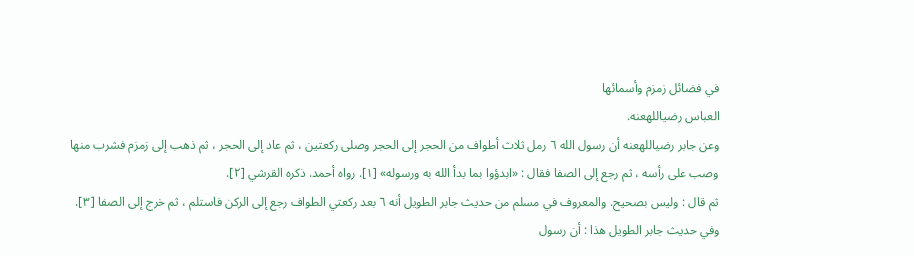في فضائل زمزم وأسمائها
العباس رضياللهعنه.
وعن جابر رضياللهعنه أن رسول الله ٦ رمل ثلاث أطواف من الحجر إلى الحجر وصلى ركعتين ، ثم عاد إلى الحجر ، ثم ذهب إلى زمزم فشرب منها وصب على رأسه ، ثم رجع إلى الصفا فقال : «ابدؤوا بما بدأ الله به ورسوله» [١]. رواه أحمد. ذكره القرشي [٢].
ثم قال : وليس بصحيح. والمعروف في مسلم من حديث جابر الطويل أنه ٦ بعد ركعتي الطواف رجع إلى الركن فاستلم ، ثم خرج إلى الصفا [٣].
وفي حديث جابر الطويل هذا : أن رسول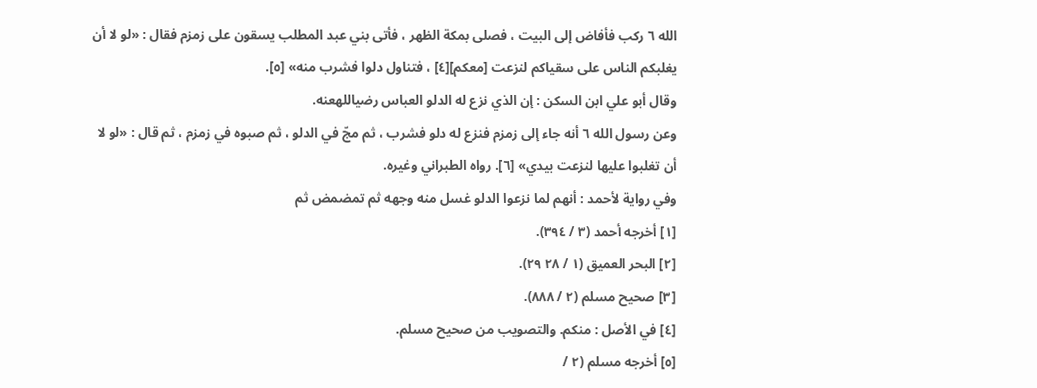الله ٦ ركب فأفاض إلى البيت ، فصلى بمكة الظهر ، فأتى بني عبد المطلب يسقون على زمزم فقال : «لو لا أن يغلبكم الناس على سقياكم لنزعت [معكم][٤] ، فتناول دلوا فشرب منه» [٥].
وقال أبو علي ابن السكن : إن الذي نزع له الدلو العباس رضياللهعنه.
وعن رسول الله ٦ أنه جاء إلى زمزم فنزع له دلو فشرب ، ثم مجّ في الدلو ، ثم صبوه في زمزم ، ثم قال : «لو لا أن تغلبوا عليها لنزعت بيدي» [٦]. رواه الطبراني وغيره.
وفي رواية لأحمد : أنهم لما نزعوا الدلو غسل منه وجهه ثم تمضمض ثم
[١] أخرجه أحمد (٣ / ٣٩٤).
[٢] البحر العميق (١ / ٢٨ ٢٩).
[٣] صحيح مسلم (٢ / ٨٨٨).
[٤] في الأصل : منكم. والتصويب من صحيح مسلم.
[٥] أخرجه مسلم (٢ /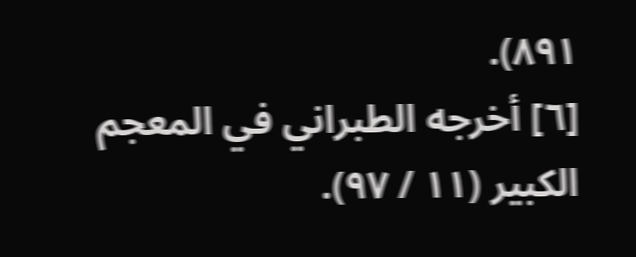٨٩١).
[٦] أخرجه الطبراني في المعجم الكبير (١١ / ٩٧).